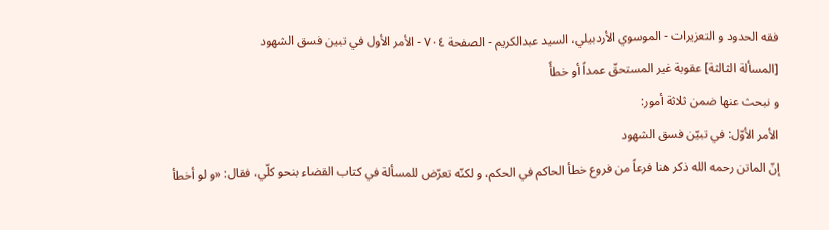فقه الحدود و التعزيرات - الموسوي الأردبيلي، السيد عبدالكريم - الصفحة ٧٠٤ - الأمر الأول في تبين فسق الشهود
[المسألة الثالثة] عقوبة غير المستحقّ عمداً أو خطأً
و نبحث عنها ضمن ثلاثة أمور:
الأمر الأوّل: في تبيّن فسق الشهود
إنّ الماتن رحمه الله ذكر هنا فرعاً من فروع خطأ الحاكم في الحكم، و لكنّه تعرّض للمسألة في كتاب القضاء بنحو كلّي، فقال: «و لو أخطأ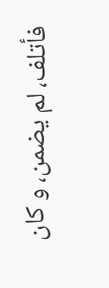فأتلف، لم يضمن، و كان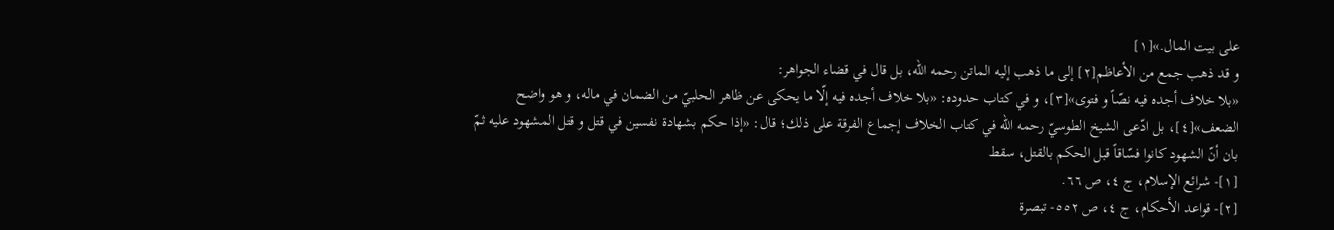على بيت المال.»[١]
و قد ذهب جمع من الأعاظم[٢] إلى ما ذهب إليه الماتن رحمه الله، بل قال في قضاء الجواهر:
«بلا خلاف أجده فيه نصّاً و فتوى»[٣]، و في كتاب حدوده: «بلا خلاف أجده فيه إلّا ما يحكى عن ظاهر الحلبيّ من الضمان في ماله، و هو واضح الضعف»[٤]، بل ادّعى الشيخ الطوسيّ رحمه الله في كتاب الخلاف إجماع الفرقة على ذلك؛ قال: «إذا حكم بشهادة نفسين في قتل و قتل المشهود عليه ثمّ بان أنّ الشهود كانوا فسّاقاً قبل الحكم بالقتل، سقط
[١]- شرائع الإسلام، ج ٤، ص ٦٦.
[٢]- قواعد الأحكام، ج ٤، ص ٥٥٢- تبصرة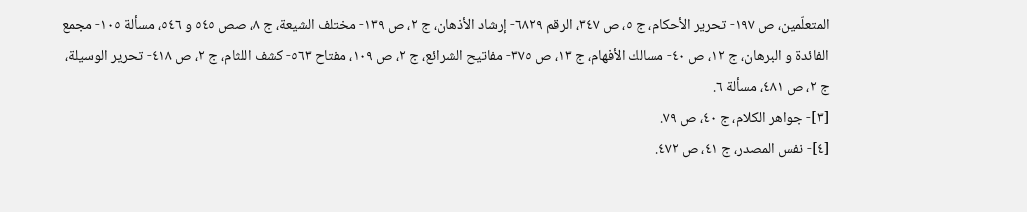المتعلّمين، ص ١٩٧- تحرير الأحكام، ج ٥، ص ٣٤٧، الرقم ٦٨٢٩- إرشاد الأذهان، ج ٢، ص ١٣٩- مختلف الشيعة، ج ٨، صص ٥٤٥ و ٥٤٦، مسألة ١٠٥- مجمع الفائدة و البرهان، ج ١٢، ص ٤٠- مسالك الأفهام، ج ١٣، ص ٣٧٥- مفاتيح الشرائع، ج ٢، ص ١٠٩، مفتاح ٥٦٣- كشف اللثام، ج ٢، ص ٤١٨- تحرير الوسيلة، ج ٢، ص ٤٨١، مسألة ٦.
[٣]- جواهر الكلام، ج ٤٠، ص ٧٩.
[٤]- نفس المصدر، ج ٤١، ص ٤٧٢.